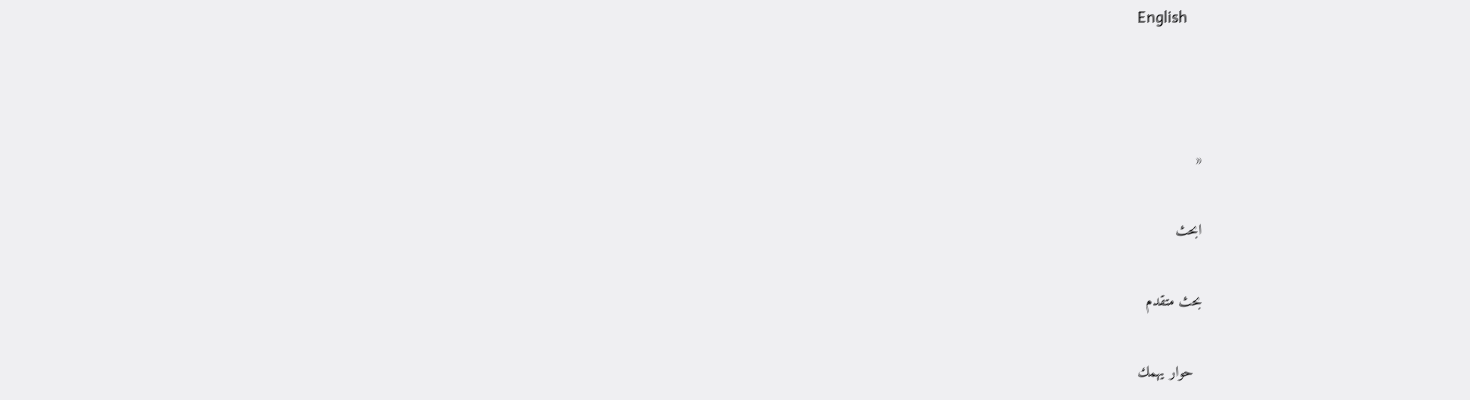English



«

ابحث

بحث متقدم

  حوار يهمك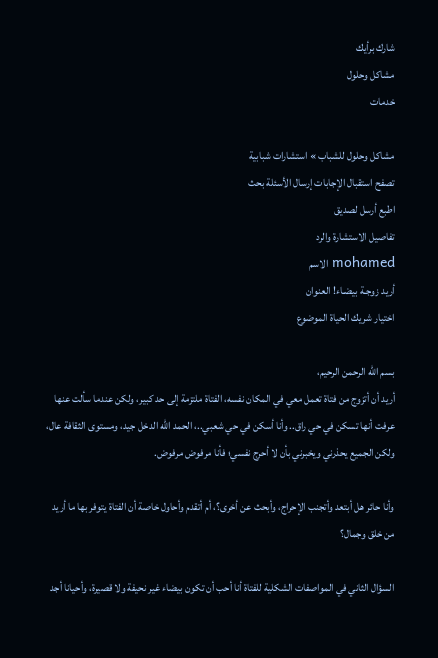شارك برأيك
مشاكل وحلول
خدمات

مشاكل وحلول للشباب » استشارات شبابية
تصفح استقبال الإجابات إرسال الأسئلة بحث
اطبع أرسل لصديق
تفاصيل الاستشارة والرد
mohamed الاسم
أريد زوجـة بيضـاء! العنوان
اختيار شريك الحياة الموضوع

بسم الله الرحمن الرحيم،
أريد أن أتزوج من فتاة تعمل معي في المكان نفسه، الفتاة ملتزمة إلى حد كبير، ولكن عندما سألت عنها عرفت أنها تسكن في حي راق.. وأنا أسكن في حي شعبي..، الحمد الله الدخل جيد، ومستوى الثقافة عال، ولكن الجميع يحذرني ويخبرني بأن لا أحرج نفسي؛ فأنا مرفوض مرفوض.

وأنا حائر هل أبتعد وأتجنب الإحراج، وأبحث عن أخرى؟، أم أتقدم وأحاول خاصة أن الفتاة يتوفر بها ما أريد من خلق وجمال؟

السؤال الثاني في المواصفات الشكلية للفتاة أنا أحب أن تكون بيضاء غير نحيفة ولا قصيرة، وأحيانا أجد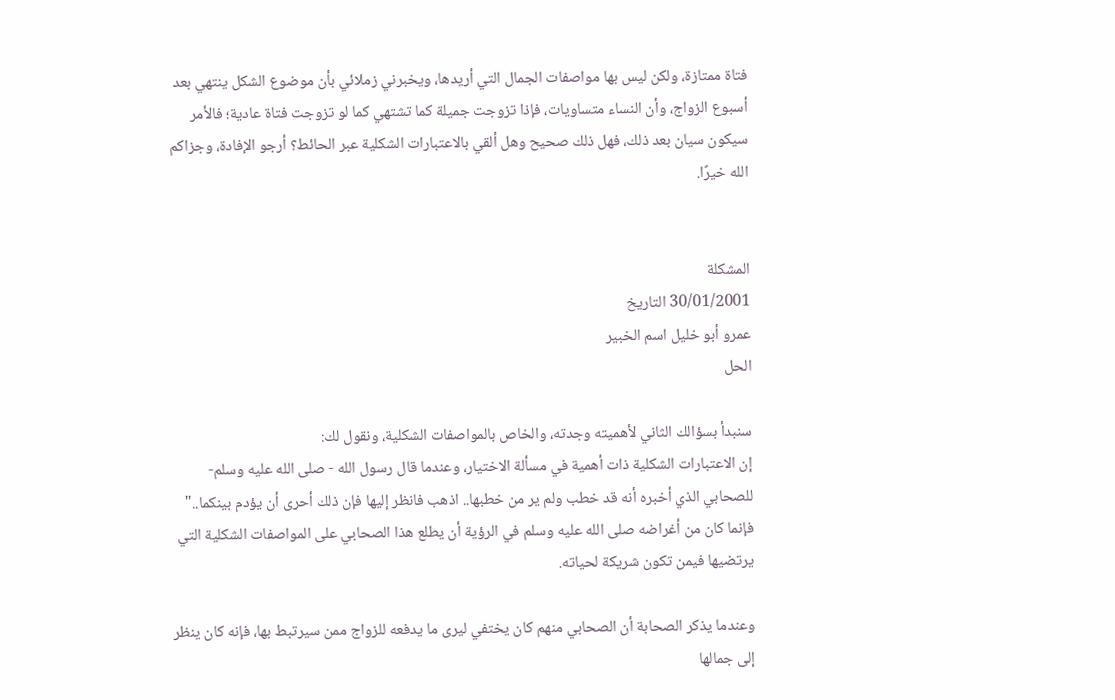فتاة ممتازة، ولكن ليس بها مواصفات الجمال التي أريدها، ويخبرني زملائي بأن موضوع الشكل ينتهي بعد أسبوع الزواج، وأن النساء متساويات، فإذا تزوجت جميلة كما تشتهي كما لو تزوجت فتاة عادية؛ فالأمر سيكون سيان بعد ذلك، فهل ذلك صحيح وهل ألقي بالاعتبارات الشكلية عبر الحائط؟ أرجو الإفادة، وجزاكم الله خيرًا.


المشكلة
30/01/2001 التاريخ
عمرو أبو خليل اسم الخبير
الحل

سنبدأ بسؤالك الثاني لأهميته وجدته، والخاص بالمواصفات الشكلية، ونقول لك:
إن الاعتبارات الشكلية ذات أهمية في مسألة الاختيار، وعندما قال رسول الله - صلى الله عليه وسلم- للصحابي الذي أخبره أنه قد خطب ولم ير من خطبها.. اذهب فانظر إليها فإن ذلك أحرى أن يؤدم بينكما.." فإنما كان من أغراضه صلى الله عليه وسلم في الرؤية أن يطلع هذا الصحابي على المواصفات الشكلية التي يرتضيها فيمن تكون شريكة لحياته.

وعندما يذكر الصحابة أن الصحابي منهم كان يختفي ليرى ما يدفعه للزواج ممن سيرتبط بها، فإنه كان ينظر إلى جمالها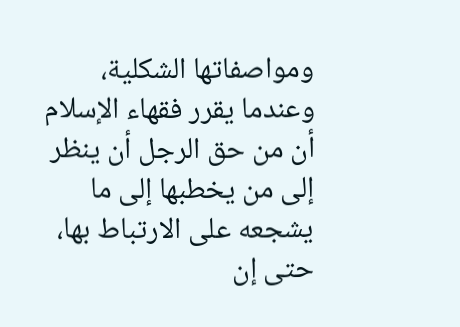ومواصفاتها الشكلية، وعندما يقرر فقهاء الإسلام أن من حق الرجل أن ينظر إلى من يخطبها إلى ما يشجعه على الارتباط بها، حتى إن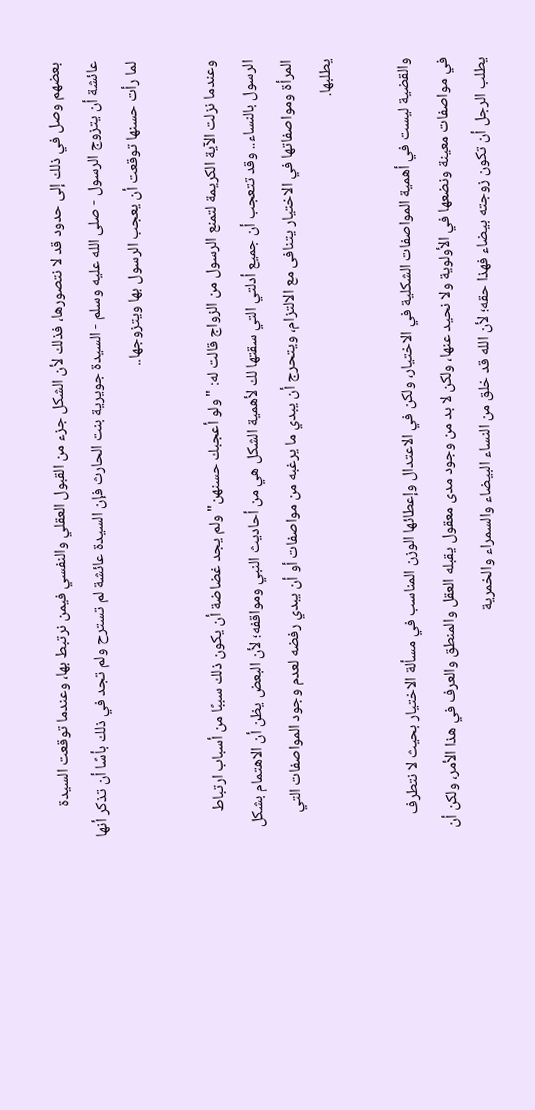بعضهم وصل في ذلك إلى حدود قد لا نتصورها، فذلك لأن الشكل جزء من القبول العقلي والنفسي فيمن نرتبط بها، وعندما توقعت السيدة عائشة أن يتزوج الرسول - صلى الله عليه وسلم - السيدة جويرية بنت الحارث فإن السيدة عائشة لم تسترح ولم تجد في ذلك بأسًا أن تذكر أنها لما رأت حسنها توقعت أن يعجب الرسول بها ويتزوجها..

وعندما نزلت الآية الكريمة لتمنع الرسول من الزواج قالت له: "ولو أعجبك حسنهن" ولم يجد غضاضة أن يكون ذلك سببًا من أسباب ارتباط الرسول بالنساء.. وقد تتعجب أن جميع أدلتي التي سقتها لك لأهمية الشكل هي من أحاديث النبي ومواقفه؛ لأن البعض يظن أن الاهتمام بشكل المرأة ومواصفاتها في الاختيار يتنافى مع الالتزام، ويتحرج أن يبدي ما يرغبه من مواصفات أو أن يبدي رفضه لعدم وجود المواصفات التي يطلبها.

والقضية ليست في أهمية المواصفات الشكلية في الاختيار، ولكن في الاعتدال وإعطائها الوزن المناسب في مسألة الاختيار بحيث لا نتطرف في مواصفات معينة ونضعها في الأولوية ولا نحيد عنها، ولكن لا بد من وجود مدى معقول يقبله العقل والمنطق والعرف في هذا الأمر، ولكن أن يطلب الرجل أن تكون زوجته بيضاء فهذا حقه؛ لأن الله قد خلق من النساء البيضاء والسمراء والخمرية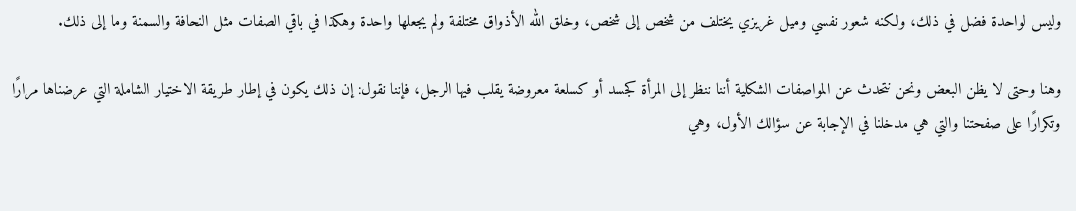وليس لواحدة فضل في ذلك، ولكنه شعور نفسي وميل غريزي يختلف من شخص إلى شخص، وخلق الله الأذواق مختلفة ولم يجعلها واحدة وهكذا في باقي الصفات مثل النحافة والسمنة وما إلى ذلك.

وهنا وحتى لا يظن البعض ونحن نتحدث عن المواصفات الشكلية أننا ننظر إلى المرأة كجسد أو كسلعة معروضة يقلب فيها الرجل، فإننا نقول: إن ذلك يكون في إطار طريقة الاختيار الشاملة التي عرضناها مرارًا وتكرارًا على صفحتنا والتي هي مدخلنا في الإجابة عن سؤالك الأول، وهي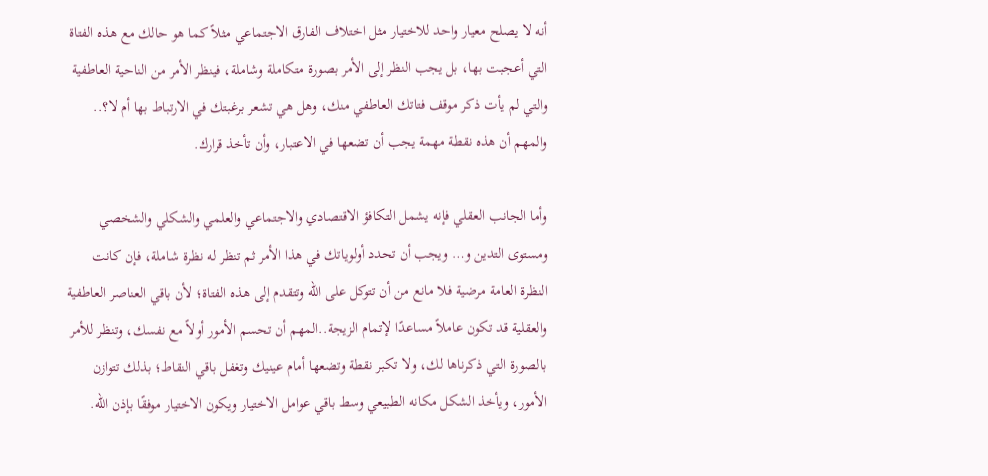أنه لا يصلح معيار واحد للاختيار مثل اختلاف الفارق الاجتماعي مثلاً كما هو حالك مع هذه الفتاة التي أعجبت بها، بل يجب النظر إلى الأمر بصورة متكاملة وشاملة، فينظر الأمر من الناحية العاطفية والتي لم يأت ذكر موقف فتاتك العاطفي منك، وهل هي تشعر برغبتك في الارتباط بها أم لا؟.. والمهم أن هذه نقطة مهمة يجب أن تضعها في الاعتبار، وأن تأخذ قرارك.

وأما الجانب العقلي فإنه يشمل التكافؤ الاقتصادي والاجتماعي والعلمي والشكلي والشخصي ومستوى التدين و… ويجب أن تحدد أولوياتك في هذا الأمر ثم تنظر له نظرة شاملة، فإن كانت النظرة العامة مرضية فلا مانع من أن تتوكل على الله وتتقدم إلى هذه الفتاة؛ لأن باقي العناصر العاطفية والعقلية قد تكون عاملاً مساعدًا لإتمام الزيجة..المهم أن تحسم الأمور أولاً مع نفسك، وتنظر للأمر بالصورة التي ذكرناها لك، ولا تكبر نقطة وتضعها أمام عينيك وتغفل باقي النقاط؛ بذلك تتوازن الأمور، ويأخذ الشكل مكانه الطبيعي وسط باقي عوامل الاختيار ويكون الاختيار موفقًا بإذن الله.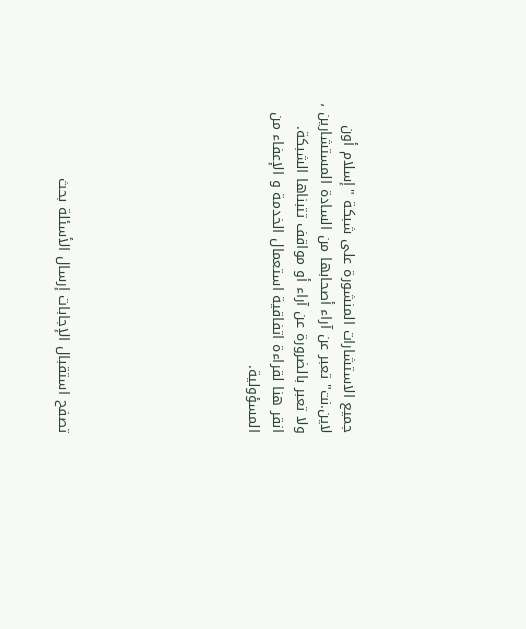جميع الاستشارات المنشورة على شبكة "إسلام أون لاين.نت" تعبر عن آراء أصحابها من السادة المستشارين ، ولا تعبر بالضرورة عن آراء أو مواقف تتبناها الشبكة. انقر هنا لقراءة اتفاقية استعمال الخدمة و الإعفاء من المسؤولية.







تصفح استقبال الإجابات إرسال الأسئلة بحث